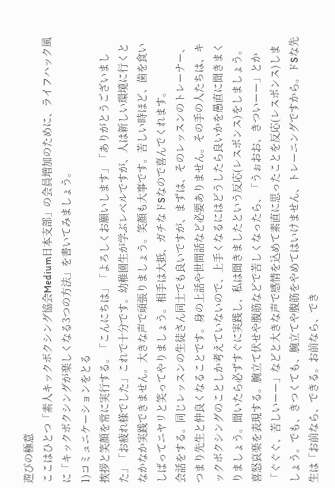遊びの極意
ここはひとつ「素人キックボクシング協会Medium日本支部」の会員増加のために、ライフハック風に「キックボクシングが楽しくなる3つの方法」を書いてみましょう。
1)コミュニケーションをとる
挨拶と笑顔を常に実行する。「こんにちは」「よろしくお願いします」「ありがとうございました」「お疲れ様でした」これで十分です。幼稚園生が学ぶレベルですが、人は新しい環境に行くとなかなか実践できません。大きな声で頑張りましょう。笑顔も大事です。苦しい時ほど、歯を食いしばってニヤリと笑ってやりましょう。相手は大抵、ガチなドSなので喜んでくれます。
会話をする。同じレッスンの生徒さん同士でも良いですが、まずは、そのレッスンのトレーナー、つまり先生と仲良くなることです。身の上話や世間話など必要ありません。その手の人たちは、キックボクシングのことしか考えていないので、上手くなるにはどうしたら良いかを愚直に聞きまくりましょう。聞いたら必ずすぐに実践し、私は聞きましたという反応(レスポンス)をしましょう。
喜怒哀楽を表現する。腕立て伏せや腹筋などで苦しくなったら、「うぉおお、きついーー」とか「ぐぐぐ、苦しいーー」などと大きな声で感情を込めて素直に思ったことを反応(レスポンス)しましょう。でも、きつくても、腕立てや腹筋をやめてはいけません、トレーニングですから。ドSな先生は「お前なら、できる。お前なら、でき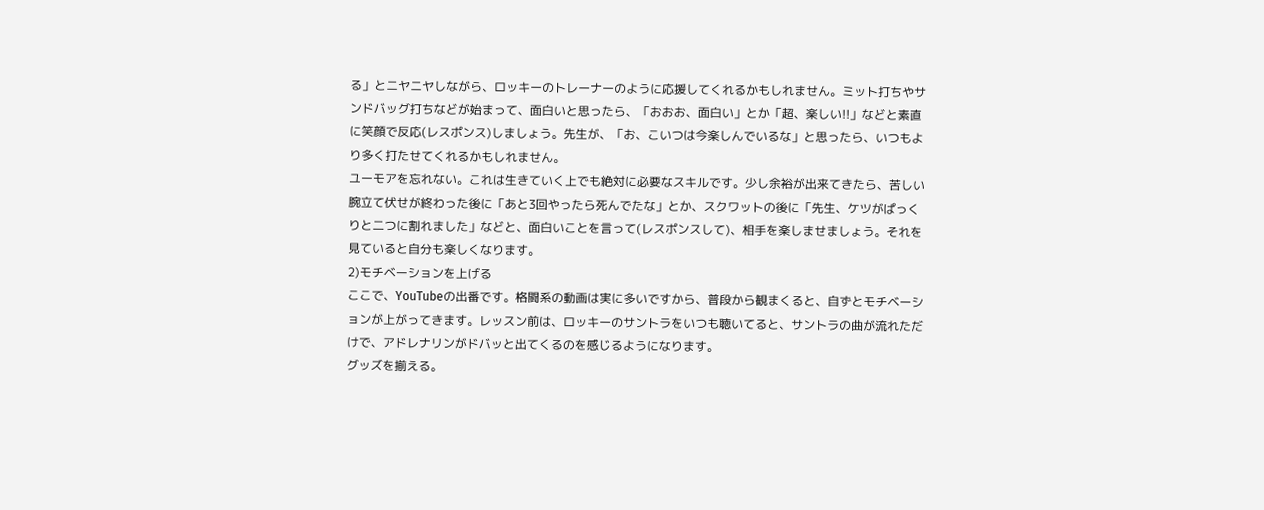る」とニヤニヤしながら、ロッキーのトレーナーのように応援してくれるかもしれません。ミット打ちやサンドバッグ打ちなどが始まって、面白いと思ったら、「おおお、面白い」とか「超、楽しい!!」などと素直に笑顔で反応(レスポンス)しましょう。先生が、「お、こいつは今楽しんでいるな」と思ったら、いつもより多く打たせてくれるかもしれません。
ユーモアを忘れない。これは生きていく上でも絶対に必要なスキルです。少し余裕が出来てきたら、苦しい腕立て伏せが終わった後に「あと3回やったら死んでたな」とか、スクワットの後に「先生、ケツがぱっくりと二つに割れました」などと、面白いことを言って(レスポンスして)、相手を楽しませましょう。それを見ていると自分も楽しくなります。
2)モチベーションを上げる
ここで、YouTubeの出番です。格闘系の動画は実に多いですから、普段から観まくると、自ずとモチベーションが上がってきます。レッスン前は、ロッキーのサントラをいつも聴いてると、サントラの曲が流れただけで、アドレナリンがドバッと出てくるのを感じるようになります。
グッズを揃える。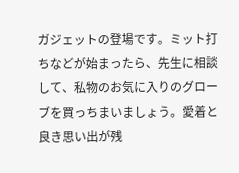ガジェットの登場です。ミット打ちなどが始まったら、先生に相談して、私物のお気に入りのグローブを買っちまいましょう。愛着と良き思い出が残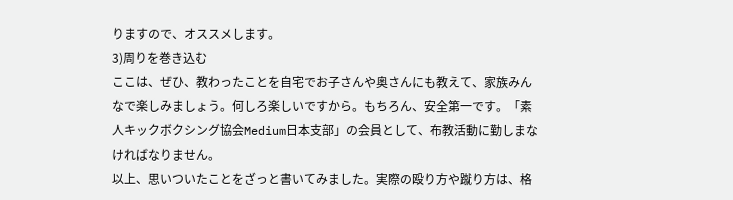りますので、オススメします。
3)周りを巻き込む
ここは、ぜひ、教わったことを自宅でお子さんや奥さんにも教えて、家族みんなで楽しみましょう。何しろ楽しいですから。もちろん、安全第一です。「素人キックボクシング協会Medium日本支部」の会員として、布教活動に勤しまなければなりません。
以上、思いついたことをざっと書いてみました。実際の殴り方や蹴り方は、格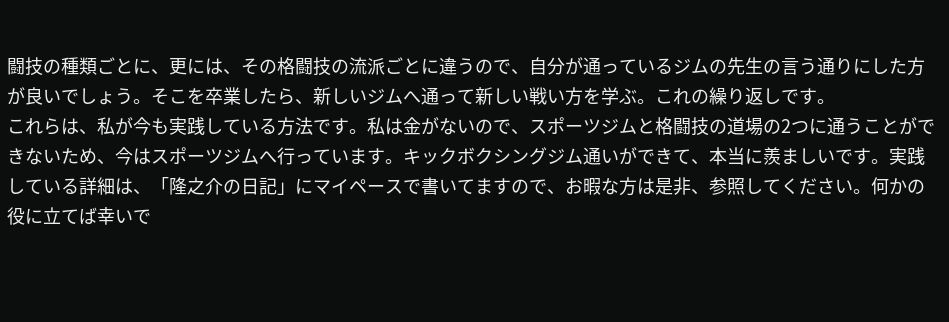闘技の種類ごとに、更には、その格闘技の流派ごとに違うので、自分が通っているジムの先生の言う通りにした方が良いでしょう。そこを卒業したら、新しいジムへ通って新しい戦い方を学ぶ。これの繰り返しです。
これらは、私が今も実践している方法です。私は金がないので、スポーツジムと格闘技の道場の2つに通うことができないため、今はスポーツジムへ行っています。キックボクシングジム通いができて、本当に羨ましいです。実践している詳細は、「隆之介の日記」にマイペースで書いてますので、お暇な方は是非、参照してください。何かの役に立てば幸いで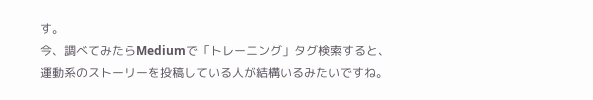す。
今、調べてみたらMediumで「トレーニング」タグ検索すると、運動系のストーリーを投稿している人が結構いるみたいですね。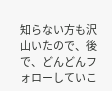知らない方も沢山いたので、後で、どんどんフォローしていこ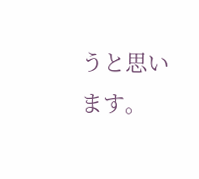うと思います。